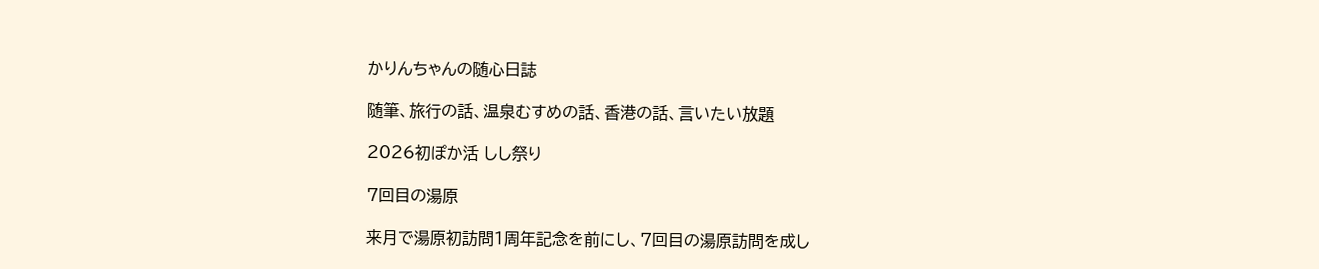かりんちゃんの随心日誌

随筆、旅行の話、温泉むすめの話、香港の話、言いたい放題

2026初ぽか活 しし祭り

7回目の湯原

来月で湯原初訪問1周年記念を前にし、7回目の湯原訪問を成し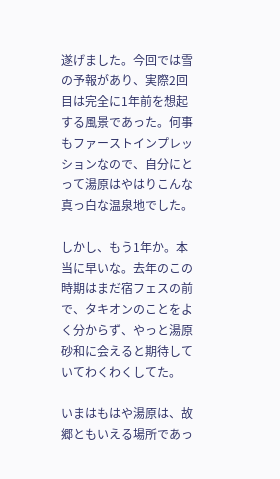遂げました。今回では雪の予報があり、実際2回目は完全に1年前を想起する風景であった。何事もファーストインプレッションなので、自分にとって湯原はやはりこんな真っ白な温泉地でした。

しかし、もう1年か。本当に早いな。去年のこの時期はまだ宿フェスの前で、タキオンのことをよく分からず、やっと湯原砂和に会えると期待していてわくわくしてた。

いまはもはや湯原は、故郷ともいえる場所であっ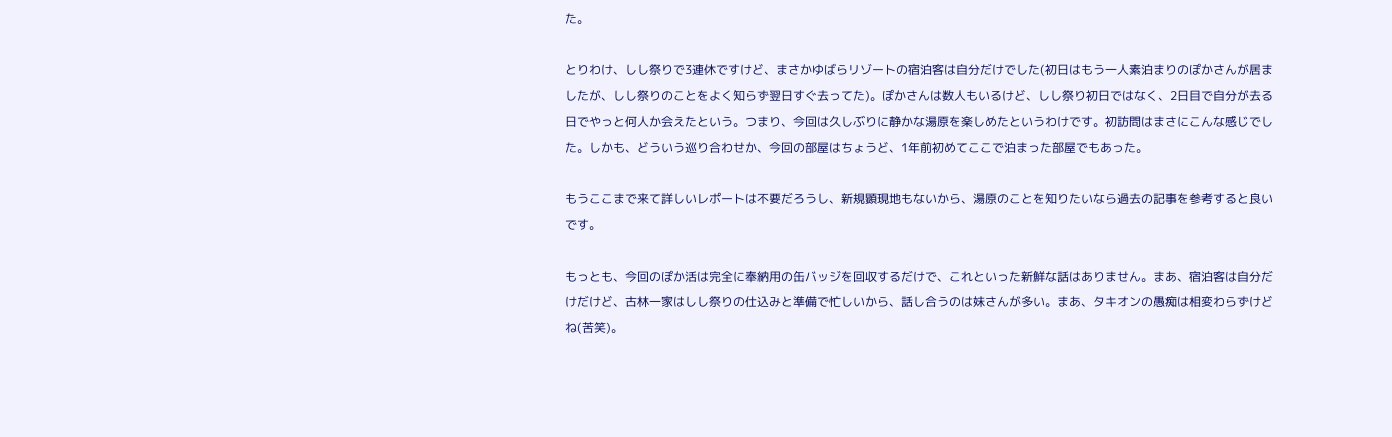た。

とりわけ、しし祭りで3連休ですけど、まさかゆばらリゾートの宿泊客は自分だけでした(初日はもう一人素泊まりのぽかさんが居ましたが、しし祭りのことをよく知らず翌日すぐ去ってた)。ぽかさんは数人もいるけど、しし祭り初日ではなく、2日目で自分が去る日でやっと何人か会えたという。つまり、今回は久しぶりに静かな湯原を楽しめたというわけです。初訪問はまさにこんな感じでした。しかも、どういう巡り合わせか、今回の部屋はちょうど、1年前初めてここで泊まった部屋でもあった。

もうここまで来て詳しいレポートは不要だろうし、新規顕現地もないから、湯原のことを知りたいなら過去の記事を参考すると良いです。

もっとも、今回のぽか活は完全に奉納用の缶バッジを回収するだけで、これといった新鮮な話はありません。まあ、宿泊客は自分だけだけど、古林一家はしし祭りの仕込みと準備で忙しいから、話し合うのは妹さんが多い。まあ、タキオンの愚痴は相変わらずけどね(苦笑)。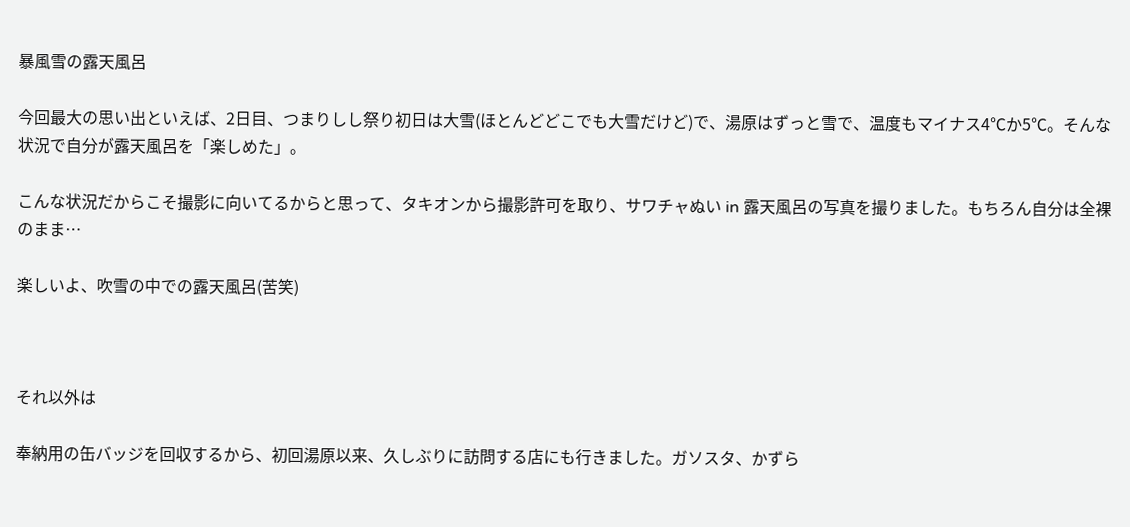暴風雪の露天風呂

今回最大の思い出といえば、2日目、つまりしし祭り初日は大雪(ほとんどどこでも大雪だけど)で、湯原はずっと雪で、温度もマイナス4℃か5℃。そんな状況で自分が露天風呂を「楽しめた」。

こんな状況だからこそ撮影に向いてるからと思って、タキオンから撮影許可を取り、サワチャぬい in 露天風呂の写真を撮りました。もちろん自分は全裸のまま…

楽しいよ、吹雪の中での露天風呂(苦笑)



それ以外は

奉納用の缶バッジを回収するから、初回湯原以来、久しぶりに訪問する店にも行きました。ガソスタ、かずら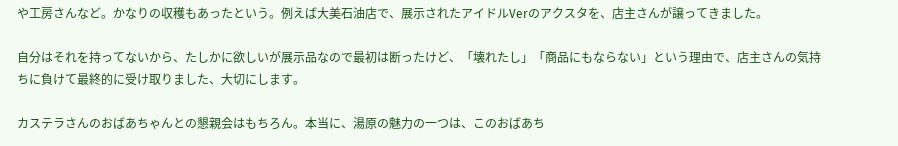や工房さんなど。かなりの収穫もあったという。例えば大美石油店で、展示されたアイドルVerのアクスタを、店主さんが譲ってきました。

自分はそれを持ってないから、たしかに欲しいが展示品なので最初は断ったけど、「壊れたし」「商品にもならない」という理由で、店主さんの気持ちに負けて最終的に受け取りました、大切にします。

カステラさんのおばあちゃんとの懇親会はもちろん。本当に、湯原の魅力の一つは、このおばあち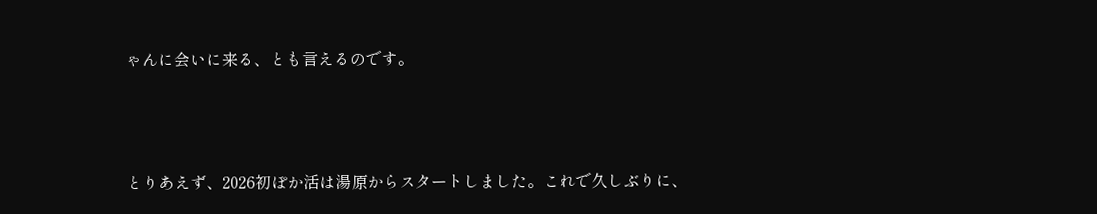ゃんに会いに来る、とも言えるのです。



とりあえず、2026初ぽか活は湯原からスタートしました。これで久しぶりに、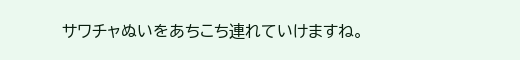サワチャぬいをあちこち連れていけますね。